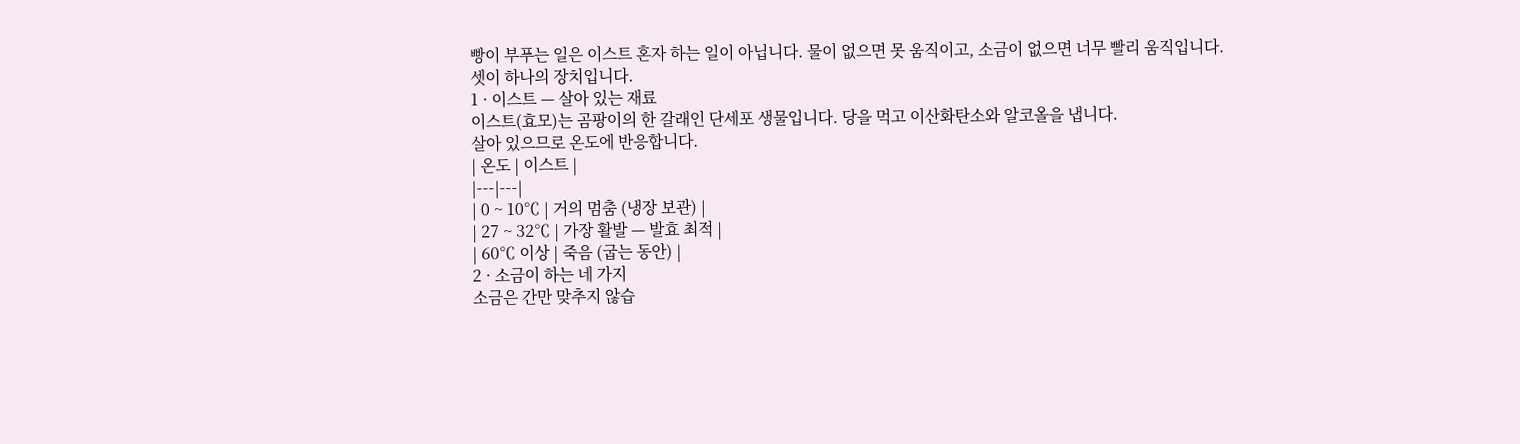빵이 부푸는 일은 이스트 혼자 하는 일이 아닙니다. 물이 없으면 못 움직이고, 소금이 없으면 너무 빨리 움직입니다.
셋이 하나의 장치입니다.
1 · 이스트 — 살아 있는 재료
이스트(효모)는 곰팡이의 한 갈래인 단세포 생물입니다. 당을 먹고 이산화탄소와 알코올을 냅니다.
살아 있으므로 온도에 반응합니다.
| 온도 | 이스트 |
|---|---|
| 0 ~ 10℃ | 거의 멈춤 (냉장 보관) |
| 27 ~ 32℃ | 가장 활발 — 발효 최적 |
| 60℃ 이상 | 죽음 (굽는 동안) |
2 · 소금이 하는 네 가지
소금은 간만 맞추지 않습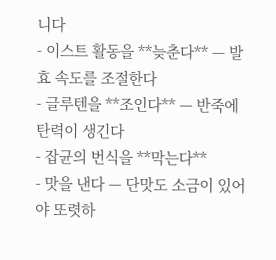니다
- 이스트 활동을 **늦춘다** — 발효 속도를 조절한다
- 글루텐을 **조인다** — 반죽에 탄력이 생긴다
- 잡균의 번식을 **막는다**
- 맛을 낸다 — 단맛도 소금이 있어야 또렷하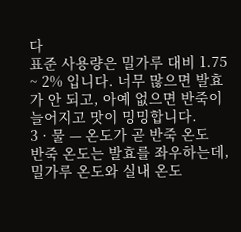다
표준 사용량은 밀가루 대비 1.75 ~ 2% 입니다. 너무 많으면 발효가 안 되고, 아예 없으면 반죽이 늘어지고 맛이 밍밍합니다.
3 · 물 — 온도가 곧 반죽 온도
반죽 온도는 발효를 좌우하는데, 밀가루 온도와 실내 온도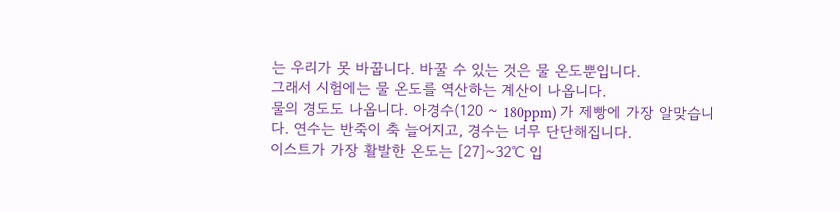는 우리가 못 바꿉니다. 바꿀 수 있는 것은 물 온도뿐입니다.
그래서 시험에는 물 온도를 역산하는 계산이 나옵니다.
물의 경도도 나옵니다. 아경수(120 ~ 180ppm) 가 제빵에 가장 알맞습니다. 연수는 반죽이 축 늘어지고, 경수는 너무 단단해집니다.
이스트가 가장 활발한 온도는 [27]~32℃ 입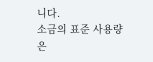니다.
소금의 표준 사용량은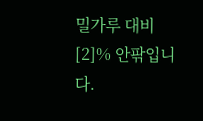밀가루 대비 [2]% 안팎입니다.